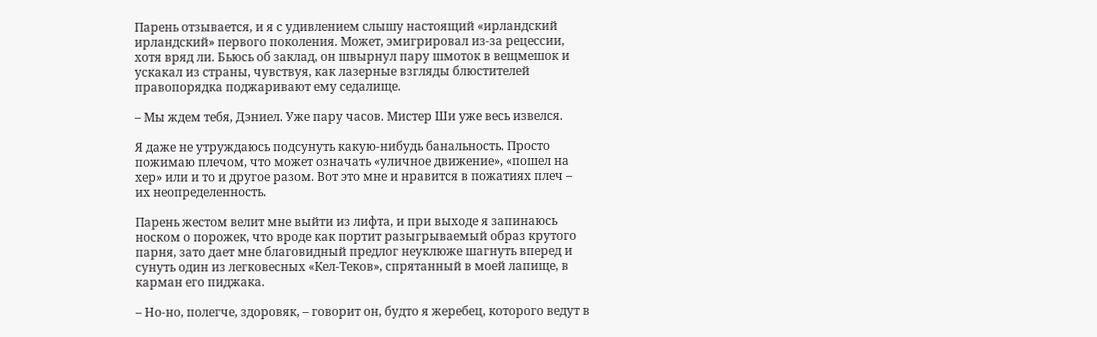Парень отзывается, и я с удивлением слышу настоящий «ирландский ирландский» первого поколения. Может, эмигрировал из-за рецессии, хотя вряд ли. Бьюсь об заклад, он швырнул пару шмоток в вещмешок и ускакал из страны, чувствуя, как лазерные взгляды блюстителей правопорядка поджаривают ему седалище.

– Мы ждем тебя, Дэниел. Уже пару часов. Мистер Ши уже весь извелся.

Я даже не утруждаюсь подсунуть какую-нибудь банальность. Просто пожимаю плечом, что может означать «уличное движение», «пошел на хер» или и то и другое разом. Вот это мне и нравится в пожатиях плеч – их неопределенность.

Парень жестом велит мне выйти из лифта, и при выходе я запинаюсь носком о порожек, что вроде как портит разыгрываемый образ крутого парня, зато дает мне благовидный предлог неуклюже шагнуть вперед и сунуть один из легковесных «Кел-Теков», спрятанный в моей лапище, в карман его пиджака.

– Но-но, полегче, здоровяк, – говорит он, будто я жеребец, которого ведут в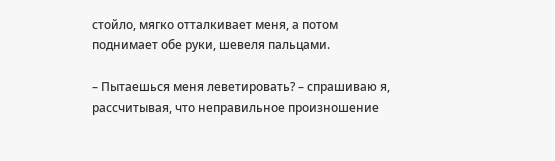стойло, мягко отталкивает меня, а потом поднимает обе руки, шевеля пальцами.

– Пытаешься меня леветировать? – спрашиваю я, рассчитывая, что неправильное произношение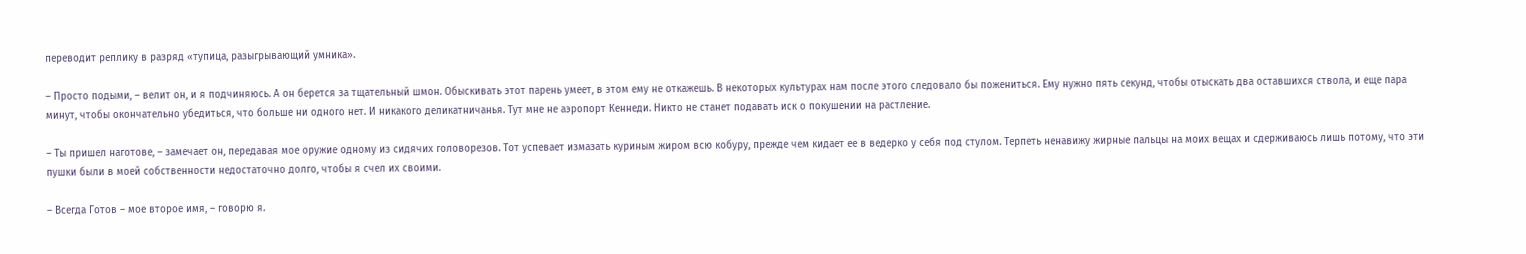переводит реплику в разряд «тупица, разыгрывающий умника».

– Просто подыми, – велит он, и я подчиняюсь. А он берется за тщательный шмон. Обыскивать этот парень умеет, в этом ему не откажешь. В некоторых культурах нам после этого следовало бы пожениться. Ему нужно пять секунд, чтобы отыскать два оставшихся ствола, и еще пара минут, чтобы окончательно убедиться, что больше ни одного нет. И никакого деликатничанья. Тут мне не аэропорт Кеннеди. Никто не станет подавать иск о покушении на растление.

– Ты пришел наготове, – замечает он, передавая мое оружие одному из сидячих головорезов. Тот успевает измазать куриным жиром всю кобуру, прежде чем кидает ее в ведерко у себя под стулом. Терпеть ненавижу жирные пальцы на моих вещах и сдерживаюсь лишь потому, что эти пушки были в моей собственности недостаточно долго, чтобы я счел их своими.

– Всегда Готов – мое второе имя, – говорю я.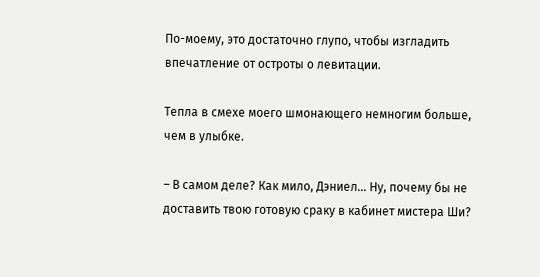По-моему, это достаточно глупо, чтобы изгладить впечатление от остроты о левитации.

Тепла в смехе моего шмонающего немногим больше, чем в улыбке.

– В самом деле? Как мило, Дэниел… Ну, почему бы не доставить твою готовую сраку в кабинет мистера Ши?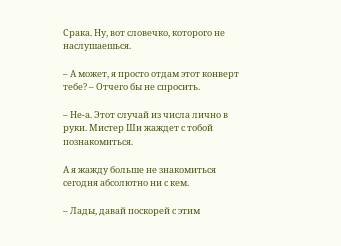Срака. Ну, вот словечко, которого не наслушаешься.

– А может, я просто отдам этот конверт тебе? – Отчего бы не спросить.

– Не-а. Этот случай из числа лично в руки. Мистер Ши жаждет с тобой познакомиться.

А я жажду больше не знакомиться сегодня абсолютно ни с кем.

– Лады, давай поскорей с этим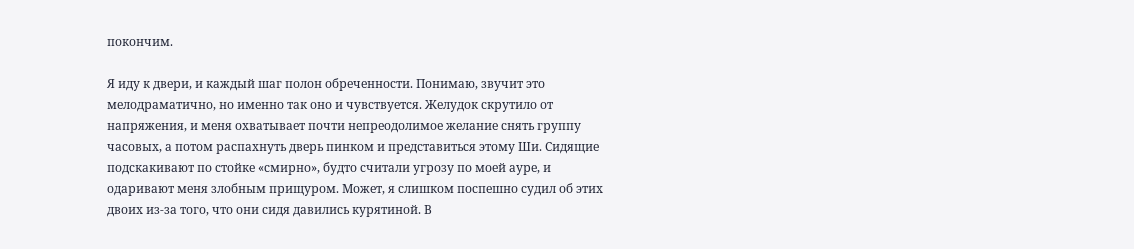покончим.

Я иду к двери, и каждый шаг полон обреченности. Понимаю, звучит это мелодраматично, но именно так оно и чувствуется. Желудок скрутило от напряжения, и меня охватывает почти непреодолимое желание снять группу часовых, а потом распахнуть дверь пинком и представиться этому Ши. Сидящие подскакивают по стойке «смирно», будто считали угрозу по моей ауре, и одаривают меня злобным прищуром. Может, я слишком поспешно судил об этих двоих из-за того, что они сидя давились курятиной. В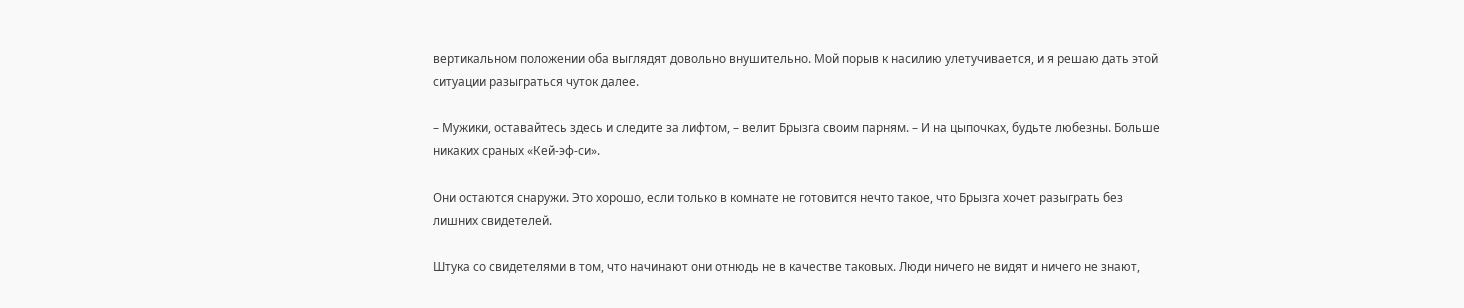вертикальном положении оба выглядят довольно внушительно. Мой порыв к насилию улетучивается, и я решаю дать этой ситуации разыграться чуток далее.

– Мужики, оставайтесь здесь и следите за лифтом, – велит Брызга своим парням. – И на цыпочках, будьте любезны. Больше никаких сраных «Кей-эф-си».

Они остаются снаружи. Это хорошо, если только в комнате не готовится нечто такое, что Брызга хочет разыграть без лишних свидетелей.

Штука со свидетелями в том, что начинают они отнюдь не в качестве таковых. Люди ничего не видят и ничего не знают,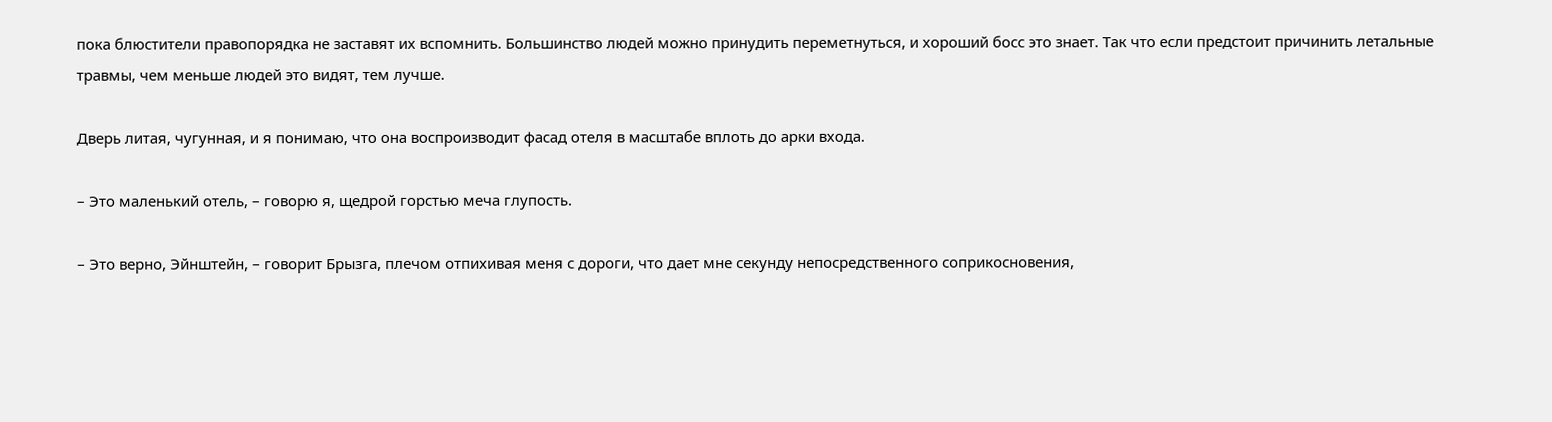пока блюстители правопорядка не заставят их вспомнить. Большинство людей можно принудить переметнуться, и хороший босс это знает. Так что если предстоит причинить летальные травмы, чем меньше людей это видят, тем лучше.

Дверь литая, чугунная, и я понимаю, что она воспроизводит фасад отеля в масштабе вплоть до арки входа.

– Это маленький отель, – говорю я, щедрой горстью меча глупость.

– Это верно, Эйнштейн, – говорит Брызга, плечом отпихивая меня с дороги, что дает мне секунду непосредственного соприкосновения,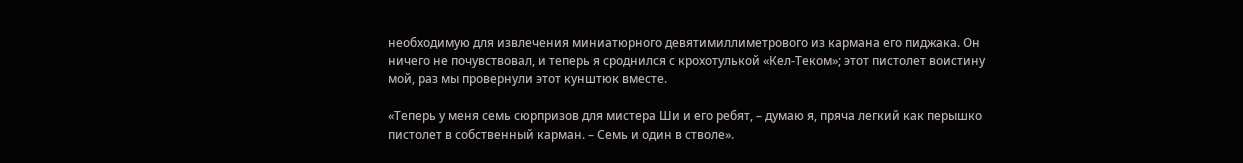необходимую для извлечения миниатюрного девятимиллиметрового из кармана его пиджака. Он ничего не почувствовал, и теперь я сроднился с крохотулькой «Кел-Теком»; этот пистолет воистину мой, раз мы провернули этот кунштюк вместе.

«Теперь у меня семь сюрпризов для мистера Ши и его ребят, – думаю я, пряча легкий как перышко пистолет в собственный карман. – Семь и один в стволе».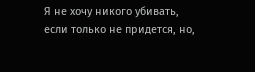Я не хочу никого убивать, если только не придется, но,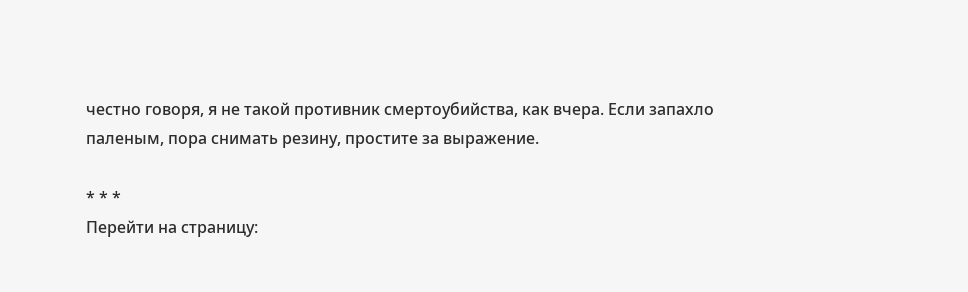честно говоря, я не такой противник смертоубийства, как вчера. Если запахло паленым, пора снимать резину, простите за выражение.

* * *
Перейти на страницу: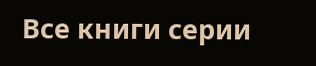Все книги серии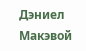Дэниел Макэвой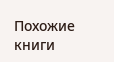Похожие книги